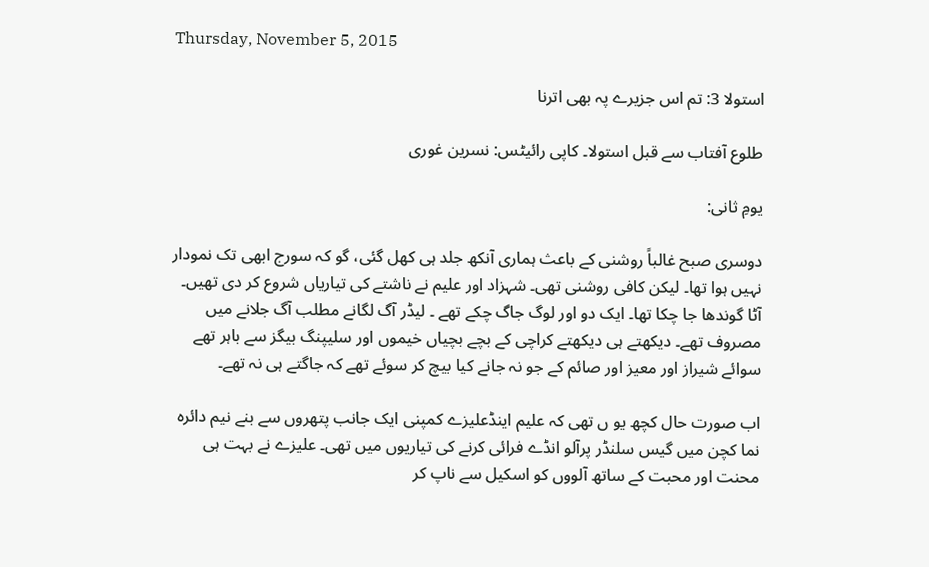Thursday, November 5, 2015

استولا 3: تم اس جزیرے پہ بھی اترنا

طلوع آفتاب سے قبل استولا۔ کاپی رائیٹس: نسرین غوری

یومِ ثانی:

دوسری صبح غالباً روشنی کے باعث ہماری آنکھ جلد ہی کھل گئی، گو کہ سورج ابھی تک نمودار نہیں ہوا تھا۔ لیکن کافی روشنی تھی۔ شہزاد اور علیم نے ناشتے کی تیاریاں شروع کر دی تھیں۔ آٹا گوندھا جا چکا تھا۔ ایک دو اور لوگ جاگ چکے تھے ۔ لیڈر آگ لگانے مطلب آگ جلانے میں مصروف تھے۔ دیکھتے ہی دیکھتے کراچی کے بچے بچیاں خیموں اور سلیپنگ بیگز سے باہر تھے سوائے شیراز اور معیز اور صائم کے جو نہ جانے کیا بیچ کر سوئے تھے کہ جاگتے ہی نہ تھے۔

اب صورت حال کچھ یو ں تھی کہ علیم اینڈعلیزے کمپنی ایک جانب پتھروں سے بنے نیم دائرہ نما کچن میں گیس سلنڈر پرآلو انڈے فرائی کرنے کی تیاریوں میں تھی۔ علیزے نے بہت ہی محنت اور محبت کے ساتھ آلووں کو اسکیل سے ناپ کر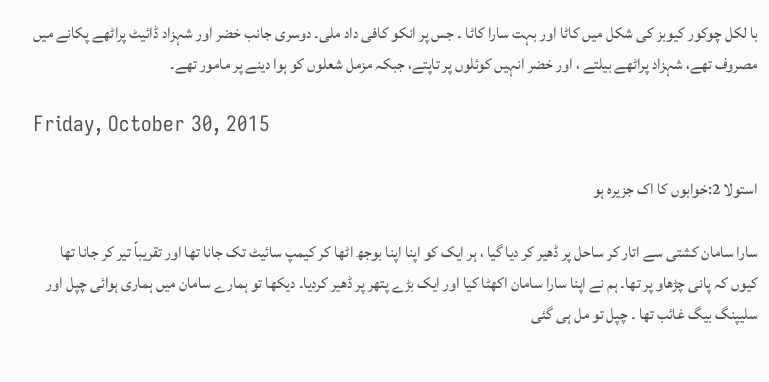با لکل چوکور کیوبز کی شکل میں کاٹا اور بہت سارا کاٹا ۔ جس پر انکو کافی داد ملی۔ دوسری جانب خضر اور شہزاد ڈائیٹ پراٹھے پکانے میں مصروف تھے، شہزاد پراٹھے بیلتے ، اور خضر انہیں کوئلوں پر تاپتے، جبکہ مزمل شعلوں کو ہوا دینے پر مامور تھے۔

Friday, October 30, 2015

استولا 2:خوابوں کا اک جزیرہ ہو

سارا سامان کشتی سے اتار کر ساحل پر ڈھیر کر دیا گیا ، ہر ایک کو اپنا اپنا بوجھ اٹھا کر کیمپ سائیٹ تک جانا تھا اور تقریباً تیر کر جانا تھا کیوں کہ پانی چڑھاو پر تھا۔ ہم نے اپنا سارا سامان اکھٹا کیا اور ایک بڑے پتھر پر ڈھیر کردیا۔ دیکھا تو ہمارے سامان میں ہماری ہوائی چپل اور سلیپنگ بیگ غائب تھا ۔ چپل تو مل ہی گئی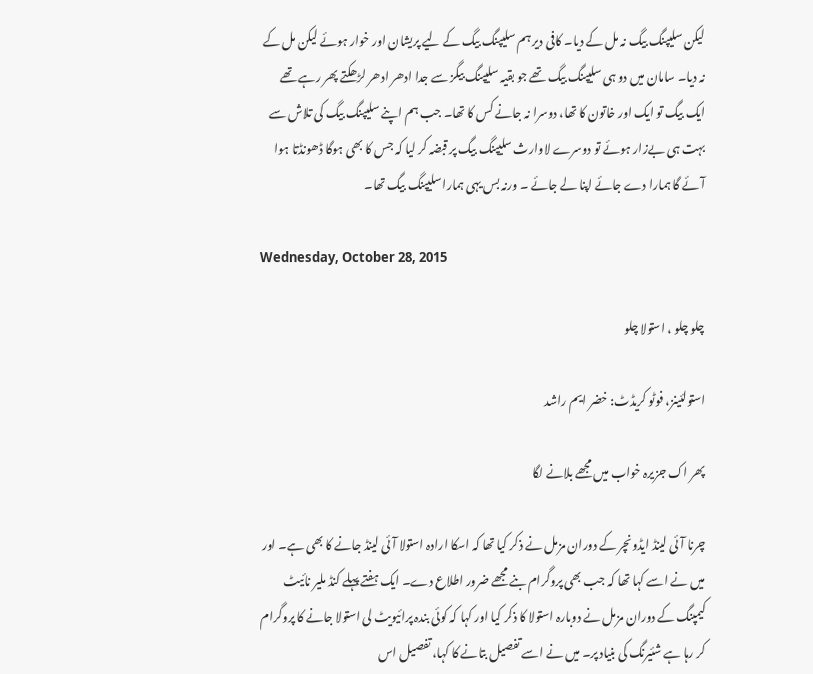لیکن سلیپنگ بیگ نہ مل کے دیا۔ کافی دیر ہم سلیپنگ بیگ کے لیے پریشان اور خوار ہوئے لیکن مل کے نہ دیا۔ سامان میں دو ہی سلیپنگ بیگ تھے جو بقیہ سلیپنگ بیگز سے جدا ادھر ادھر لڑھکتے پھر رہے تھے ایک بیگ تو ایک اور خاتون کا تھا، دوسرا نہ جانے کس کا تھا۔ جب ہم اپنے سلیپنگ بیگ کی تلاش سے بہت ہی بےزار ہوئے تو دوسرے لاوارث سلیپنگ بیگ پر قبضہ کر لیا کہ جس کا بھی ہوگا ڈھونڈتا ہوا آئے گا ہمارا دے جائے اپنا لے جائے ۔ ورنہ بس یہی ہمارا سلیپنگ بیگ تھا۔

Wednesday, October 28, 2015

چلو چلو ، استولا چلو

استولئینز، فوٹو کریڈٹ: خضر ایم راشد

پھر اک جزیرہ خواب میں مجھے بلانے لگا

چرنا آئی لینڈ ایڈونچر کے دوران مزمل نے ذکر کیا تھا کہ اسکا ارادہ استولا آئی لینڈ جانے کا بھی ہے۔ اور میں نے اسے کہا تھا کہ جب بھی پروگرام بنے مجھے ضرور اطلاع دے۔ ایک ہفتے پہلے کنڈ ملیر نائیٹ کیمپنگ کے دوران مزمل نے دوبارہ استولا کا ذکر کیا اور کہا کہ کوئی بندہ پرائیویٹ لی استولا جانے کا پروگرام کر رہا ہے شئیرنگ کی بنیاد پر۔ میں نے اسے تفصیل بتانے کا کہا، تفصیل اس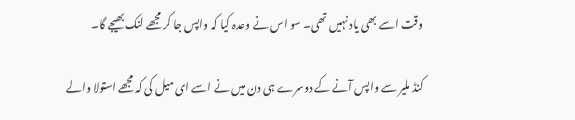وقت اسے بھی یاد نہیں تھی۔ سو اس نے وعدہ کیا کہ واپس جا کر مجھے لنک بھیجے گا۔

کنڈ ملیر سے واپس آنے کے دوسرے ہی دن میں نے اسے ای میل کی کہ مجھے استولا والے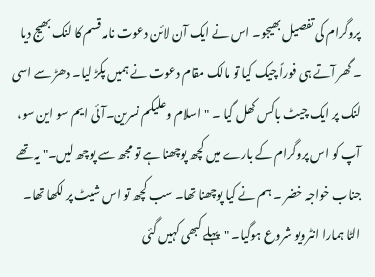پروگرام کی تفصیل بھیجو۔ اس نے ایک آن لائن دعوت نامہ قسم کا لنک بھیج دیا ۔ گھر آتے ہی فوراً چیک کیا تو مالک مقام دعوت نے ہمیں پکڑ لیا۔ دھڑ سے اسی لنک پر ایک چیٹ باکس کھل گیا ۔ "اسلام وعلیکم نسرین۔آئی ایم سو این سو، آپ کو اس پروگرام کے بارے میں کچھ پوچھنا ہے تو مجھ سے پوچھ لیں۔" یہ تھے جناب خواجہ خضر ۔ ہم نے کیا پوچھنا تھا۔ سب کچھ تو اس شیٹ پر لکھا تھا۔ الٹا ہمارا انٹرویو شروع ہوگیا۔ "پہلے کبھی کہیں گئی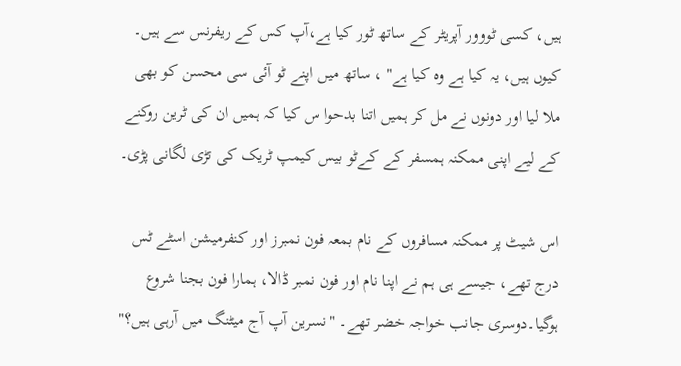ہیں، کسی ٹووور آپریٹر کے ساتھ ٹور کیا ہے،آپ کس کے ریفرنس سے ہیں۔ کیوں ہیں، یہ کیا ہے وہ کیا ہے" ، ساتھ میں اپنے ٹو آئی سی محسن کو بھی ملا لیا اور دونوں نے مل کر ہمیں اتنا بدحوا س کیا کہ ہمیں ان کی ٹرین روکنے کے لیے اپنی ممکنہ ہمسفر کے کےٹو بیس کیمپ ٹریک کی تڑی لگانی پڑی۔

اس شیٹ پر ممکنہ مسافروں کے نام بمعہ فون نمبرز اور کنفرمیشن اسٹے ٹس درج تھے، جیسے ہی ہم نے اپنا نام اور فون نمبر ڈالا، ہمارا فون بجنا شروع ہوگیا۔دوسری جانب خواجہ خضر تھے۔ "نسرین آپ آج میٹنگ میں آرہی ہیں؟"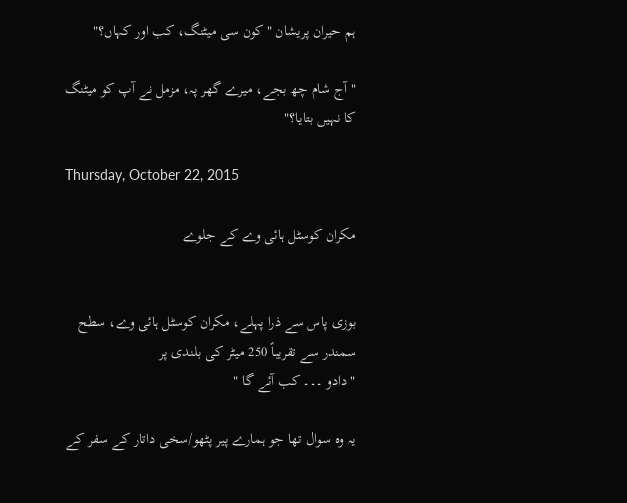ہم حیران پریشان "کون سی میٹنگ، کب اور کہاں؟"

"آج شام چھ بجے، میرے گھر پہ، مزمل نے آپ کو میٹنگ کا نہیں بتایا؟"

Thursday, October 22, 2015

مکران کوسٹل ہائی وے کے جلوے


بوزی پاس سے ذرا پہلے، مکران کوسٹل ہائی وے، سطح سمندر سے تقریباً 250 میٹر کی بلندی پر
"دادو ۔۔۔ کب آئے گا "

یہ وہ سوال تھا جو ہمارے پیر پٹھو/سخی داتار کے سفر کے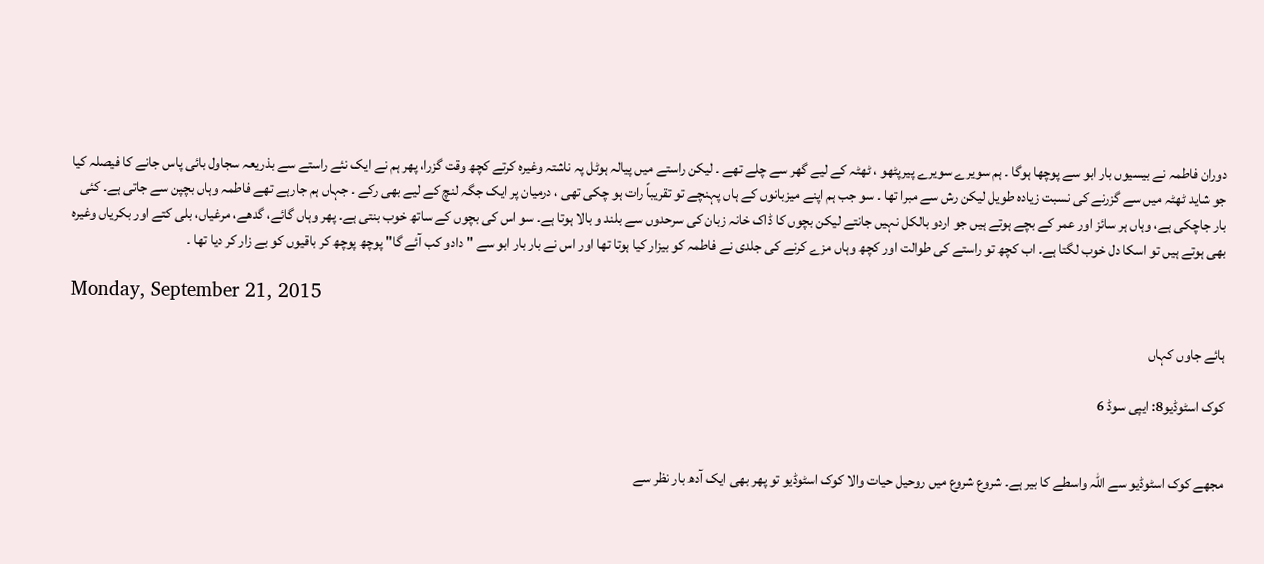دوران فاطمہ نے بیسیوں بار ابو سے پوچھا ہوگا ۔ ہم سویرے سویرے پیرپٹھو ، ٹھٹہ کے لیے گھر سے چلے تھے ۔ لیکن راستے میں پیالہ ہوٹل پہ ناشتہ وغیرہ کرتے کچھ وقت گزرا، پھر ہم نے ایک نئے راستے سے بذریعہ سجاول بائی پاس جانے کا فیصلہ کیا جو شاید ٹھٹہ میں سے گزرنے کی نسبت زیادہ طویل لیکن رش سے مبرا تھا ۔ سو جب ہم اپنے میزبانوں کے ہاں پہنچے تو تقریباً رات ہو چکی تھی ، درمیان پر ایک جگہ لنچ کے لیے بھی رکے ۔ جہاں ہم جارہے تھے فاطمہ وہاں بچپن سے جاتی ہے۔ کئی بار جاچکی ہے، وہاں ہر سائز اور عمر کے بچے ہوتے ہیں جو اردو بالکل نہیں جانتے لیکن بچوں کا ڈاک خانہ زبان کی سرحدوں سے بلند و بالا ہوتا ہے۔ سو اس کی بچوں کے ساتھ خوب بنتی ہے۔ پھر وہاں گائے، گدھے، مرغیاں، بلی کتے اور بکریاں وغیرہ بھی ہوتے ہیں تو اسکا دل خوب لگتا ہے۔ اب کچھ تو راستے کی طوالت اور کچھ وہاں مزے کرنے کی جلدی نے فاطمہ کو بیزار کیا ہوتا تھا اور اس نے بار بار ابو سے " دادو کب آئے گا" پوچھ پوچھ کر باقیوں کو بے زار کر دیا تھا ۔

Monday, September 21, 2015

ہائے جاوں کہاں

کوک اسٹوڈیو8: ایپی سوڈ 6


مجھے کوک اسٹوڈیو سے اللہ واسطے کا بیر ہے۔ شروع شروع میں روحیل حیات والا کوک اسٹوڈیو تو پھر بھی ایک آدھ بار نظر سے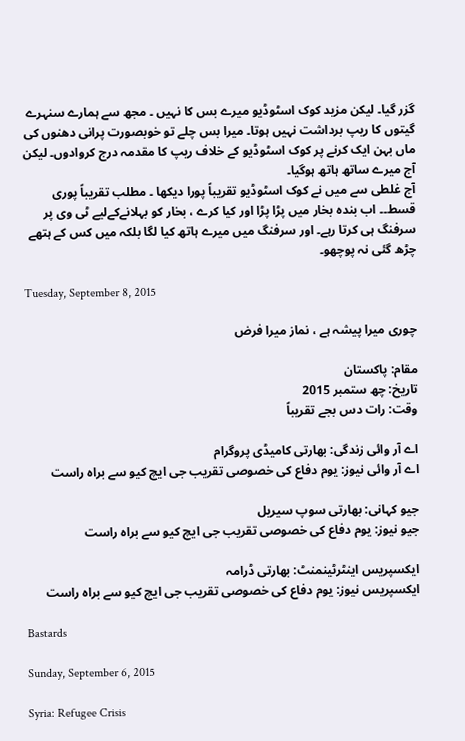گزر گیا۔ لیکن مزید کوک اسٹوڈیو میرے بس کا نہیں ۔ مجھ سے ہمارے سنہرے گیتوں کا ریپ برداشت نہیں ہوتا۔ میرا بس چلے تو خوبصورت پرانی دھنوں کی ماں بہن ایک کرنے پر کوک اسٹوڈیو کے خلاف ریپ کا مقدمہ درج کروادوں۔ لیکن آج میرے ساتھ ہاتھ ہوگیا۔
آج غلطی سے میں نے کوک اسٹوڈیو تقریباً پورا دیکھا ۔ مطلب تقریباً پوری قسط۔۔ اب بندہ بخار میں پڑا پڑا اور کیا کرے ، بخار کو بہلانےکےلیے ٹی وی پر سرفنگ ہی کرتا رہے۔ اور سرفنگ میں میرے ہاتھ کیا لگا بلکہ میں کس کے ہتھے چڑھ گئی نہ پوچھو۔

Tuesday, September 8, 2015

چوری میرا پیشہ ہے ، نماز میرا فرض

مقام: پاکستان
تاریخ: چھ ستمبر 2015
وقت: رات دس بجے تقریباً

اے آر وائی زندگی: بھارتی کامیڈی پروگرام
اے آر وائی نیوز: یوم دفاع کی خصوصی تقریب جی ایچ کیو سے براہ راست

جیو کہانی: بھارتی سوپ سیریل
جیو نیوز: یوم دفاع کی خصوصی تقریب جی ایچ کیو سے براہ راست

ایکسپریس اینٹرٹینمنٹ: بھارتی ڈرامہ
ایکسپریس نیوز: یوم دفاع کی خصوصی تقریب جی ایچ کیو سے براہ راست

Bastards

Sunday, September 6, 2015

Syria: Refugee Crisis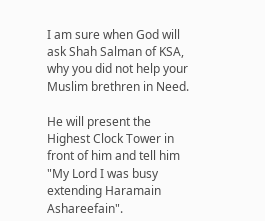I am sure when God will ask Shah Salman of KSA, why you did not help your Muslim brethren in Need.

He will present the Highest Clock Tower in front of him and tell him "My Lord I was busy extending Haramain Ashareefain".